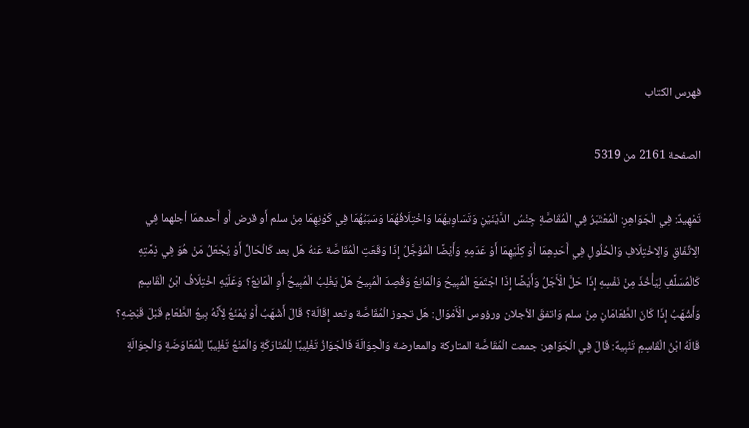فهرس الكتاب

الصفحة 2161 من 5319

تَمْهِيدٌ: فِي الْجَوَاهِرِ: الْمُعْتَبَرُ فِي الْمُقَاصَّةِ جِنْسُ الدَّيْنَيْنِ وَتَسَاوِيهُمَا وَاخْتِلَافُهُمَا وَسَبَبُهُمَا فِي كَوْنِهِمَا مِنْ سلم أَو قرض أَو أَحدهمَا أجلهما فِي الِاتِّفَاقِ وَالِاخْتِلَافِ وَالْحُلُولِ فِي أَحَدِهِمَا أَوْ كِلَيْهِمَا أَوْ عَدَمِهِ وَأَيْضًا الْمُؤَجَّلُ إِذَا وَقَعَتِ الْمُقَاصَّة عَنهُ هَل بعد كَالْحَالِّ أَوْ يُجْعَلُ مَنْ هُوَ فِي ذِمَّتِهِ كَالْمُسَلَّفِ لِيَأْخُذَ مِنْ نَفْسِهِ إِذَا حَلَّ الْأَجَلُ وَأَيْضًا إِذَا اجْتَمَعَ الْمُبِيحُ وَالْمَانِعُ وَقُصِدَ الْمُبِيحُ هَلْ يَغْلِبُ الْمُبِيحُ أَوِ الْمَانِعُ؟ وَعَلَيْهِ اخْتِلَافُ ابْنُ الْقَاسِمِ وَأَشْهَبُ إِذَا كَانَ الطَّعَامَانِ مِنْ سلم وَاتفقَ الأجلان ورؤوس الْأَمْوَال: هَل تجوز الْمُقَاصَّة وتعد إِقَالَة؟ قَالَ أَشْهَبُ أَوْ يُمْنَعُ لِأَنَّهُ بِيعُ الطَّعَامِ قَبْلَ قَبْضِهِ؟ قَالَهُ ابْنُ الْقَاسِمِ تَنْبِيهٌ: قَالَ فِي الْجَوَاهِر: جمعت الْمُقَاصَّة المتاركة والمعارضة وَالْحِوَالَةَ فَالْجَوَازُ تَغْلِيبًا لِلْمُتَارَكَةِ وَالْمَنْعُ تَغْلِيبًا لِلْمُعَاوَضَةِ وَالْحِوَالَةِ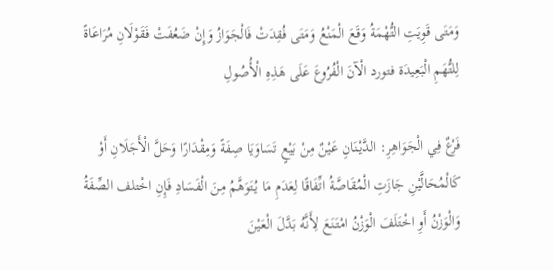وَمَتَى قَوِيَتِ التُّهْمَةُ وَقَعَ الْمَنْعُ وَمَتَى فُقِدَتْ فَالْجَوَازُ وَإِنْ ضَعُفَتْ فَقَوْلَانِ مُرَاعَاةً لِلتُّهَمِ الْبَعِيدَة فتورد الْآنَ الْفُرُوعَ عَلَى هَذِهِ الْأُصُولِ

فَرْعٌ فِي الْجَوَاهِرِ: الدَّيْنَانِ عَيْنٌ مِنْ بَيْعٍ تَسَاوَيَا صِفَةً وَمِقْدَارًا وَحَلَّ الْأَجَلَانِ أَوْ كَالْمُحَالَّيْنِ جَازَتِ الْمُقَاصَّةُ اتِّفَاقًا لِعَدَمِ مَا يُتَوَهَّمُ مِنَ الْفَسَادِ فَإِنِ اخْتلف الصِّفَةُ وَالْوَزْنُ أَوِ اخْتَلَفَ الْوَزْنُ امْتَنَعَ لِأَنَّهُ بَدَّلَ الْعَيْنَ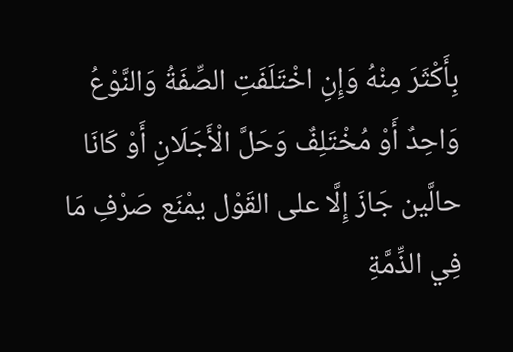بِأَكْثَرَ مِنْهُ وَإِنِ اخْتَلَفَتِ الصِّفَةُ وَالنَّوْعُ وَاحِدٌ أَوْ مُخْتَلِفٌ وَحَلَّ الْأَجَلَانِ أَوْ كَانَا حالَّين جَازَ إِلَّا على القَوْل يمْنَع صَرْفِ مَا فِي الذِّمَّةِ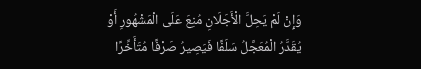وَإِنْ لَمْ يَحِلَّ الْأَجَلَانِ مُنِعَ عَلَى الْمَشْهُورِ أَوْ يُقَدَّرُ الْمُعَجَّلُ سَلَفًا فَيَصِيرُ صَرْفًا مُتَأَخِّرًا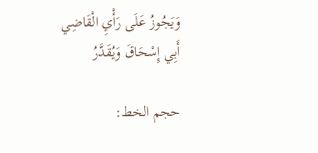وَيَجُوزُ عَلَى رَأْيِ الْقَاضِي أَبِي إِسْحَاقَ وَيُقَدَّرُ

حجم الخط: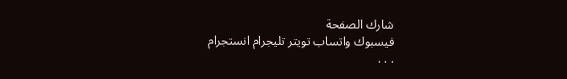شارك الصفحة
فيسبوك واتساب تويتر تليجرام انستجرام
. . .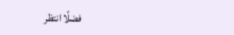فضلًا انتظر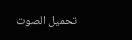تحميل الصوت